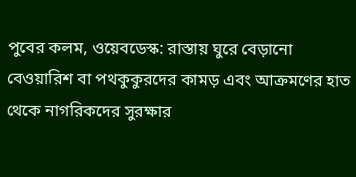পুবের কলম, ওয়েবডেস্ক: রাস্তায় ঘুরে বেড়ানো বেওয়ারিশ বা পথকুকুরদের কামড় এবং আক্রমণের হাত থেকে নাগরিকদের সুরক্ষার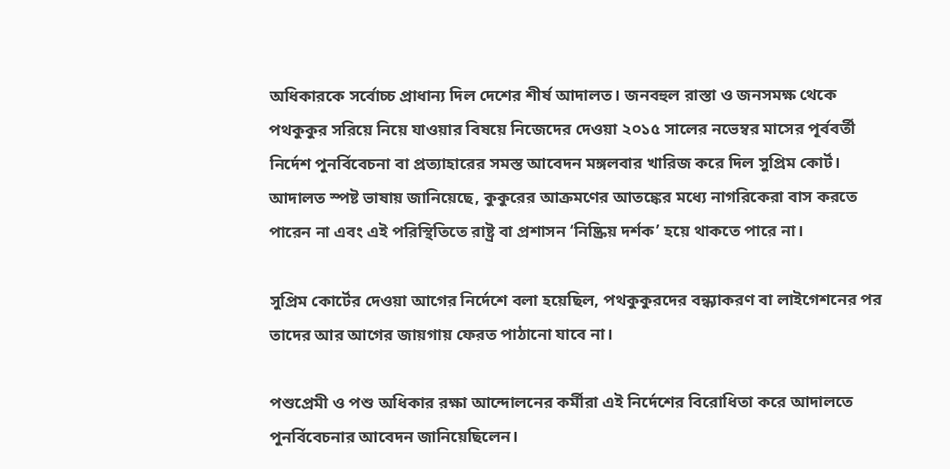অধিকারকে সর্বোচ্চ প্রাধান্য দিল দেশের শীর্ষ আদালত। জনবহুল রাস্তা ও জনসমক্ষ থেকে পথকুকুর সরিয়ে নিয়ে যাওয়ার বিষয়ে নিজেদের দেওয়া ২০১৫ সালের নভেম্বর মাসের পূর্ববর্তী নির্দেশ পুনর্বিবেচনা বা প্রত্যাহারের সমস্ত আবেদন মঙ্গলবার খারিজ করে দিল সুপ্রিম কোর্ট। আদালত স্পষ্ট ভাষায় জানিয়েছে, কুকুরের আক্রমণের আতঙ্কের মধ্যে নাগরিকেরা বাস করতে পারেন না এবং এই পরিস্থিতিতে রাষ্ট্র বা প্রশাসন ‘নিষ্ক্রিয় দর্শক’ হয়ে থাকতে পারে না।

সুপ্রিম কোর্টের দেওয়া আগের নির্দেশে বলা হয়েছিল, পথকুকুরদের বন্ধ্যাকরণ বা লাইগেশনের পর তাদের আর আগের জায়গায় ফেরত পাঠানো যাবে না।

পশুপ্রেমী ও পশু অধিকার রক্ষা আন্দোলনের কর্মীরা এই নির্দেশের বিরোধিতা করে আদালতে পুনর্বিবেচনার আবেদন জানিয়েছিলেন।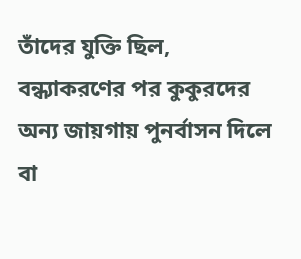তাঁদের যুক্তি ছিল, বন্ধ্যাকরণের পর কুকুরদের অন্য জায়গায় পুনর্বাসন দিলে বা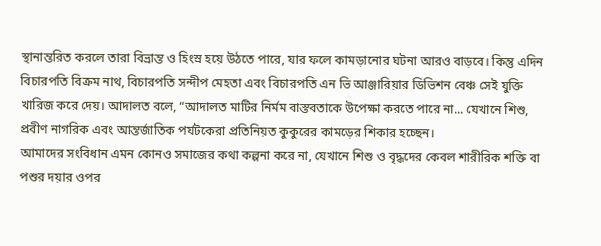স্থানান্তরিত করলে তারা বিভ্রান্ত ও হিংস্র হয়ে উঠতে পারে, যার ফলে কামড়ানোর ঘটনা আরও বাড়বে। কিন্তু এদিন বিচারপতি বিক্রম নাথ, বিচারপতি সন্দীপ মেহতা এবং বিচারপতি এন ভি আঞ্জারিয়ার ডিভিশন বেঞ্চ সেই যুক্তি খারিজ করে দেয়। আদালত বলে, “আদালত মাটির নির্মম বাস্তবতাকে উপেক্ষা করতে পারে না... যেখানে শিশু, প্রবীণ নাগরিক এবং আন্তর্জাতিক পর্যটকেরা প্রতিনিয়ত কুকুরের কামড়ের শিকার হচ্ছেন।
আমাদের সংবিধান এমন কোনও সমাজের কথা কল্পনা করে না, যেখানে শিশু ও বৃদ্ধদের কেবল শারীরিক শক্তি বা পশুর দয়ার ওপর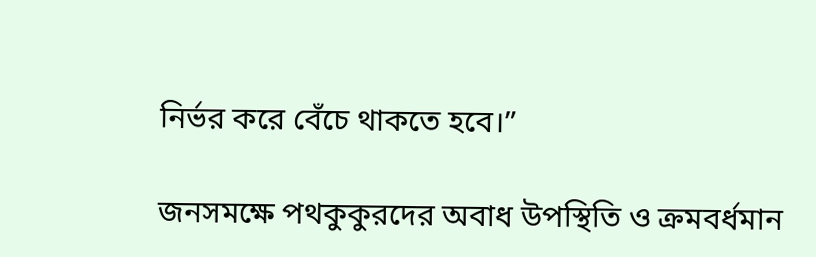নির্ভর করে বেঁচে থাকতে হবে।”

জনসমক্ষে পথকুকুরদের অবাধ উপস্থিতি ও ক্রমবর্ধমান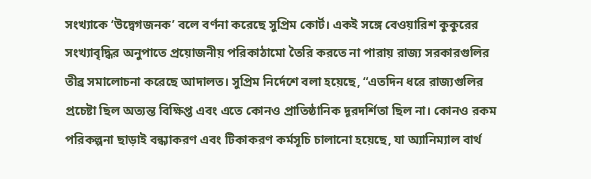সংখ্যাকে ‘উদ্বেগজনক’ বলে বর্ণনা করেছে সুপ্রিম কোর্ট। একই সঙ্গে বেওয়ারিশ কুকুরের সংখ্যাবৃদ্ধির অনুপাতে প্রয়োজনীয় পরিকাঠামো তৈরি করতে না পারায় রাজ্য সরকারগুলির তীব্র সমালোচনা করেছে আদালত। সুপ্রিম নির্দেশে বলা হয়েছে, “এতদিন ধরে রাজ্যগুলির প্রচেষ্টা ছিল অত্যন্ত বিক্ষিপ্ত এবং এতে কোনও প্রাতিষ্ঠানিক দূরদর্শিতা ছিল না। কোনও রকম পরিকল্পনা ছাড়াই বন্ধ্যাকরণ এবং টিকাকরণ কর্মসূচি চালানো হয়েছে, যা অ্যানিম্যাল বার্থ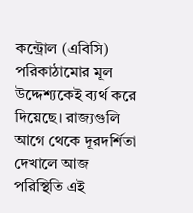কন্ট্রোল (এবিসি) পরিকাঠামোর মূল উদ্দেশ্যকেই ব্যর্থ করে দিয়েছে। রাজ্যগুলি আগে থেকে দূরদর্শিতা দেখালে আজ পরিস্থিতি এই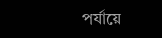পর্যায়ে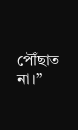পৌঁছাত না।”